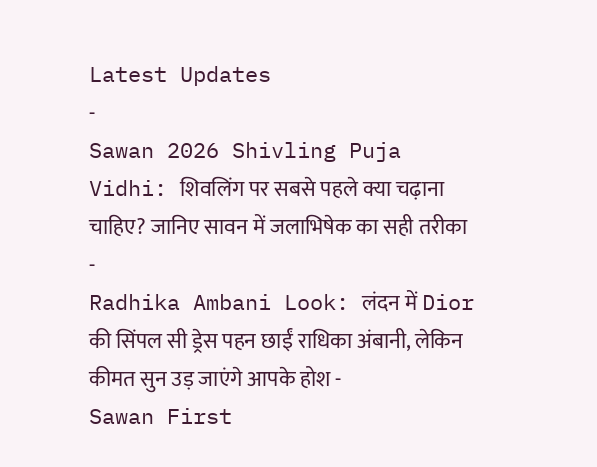Latest Updates
-
Sawan 2026 Shivling Puja Vidhi: शिवलिंग पर सबसे पहले क्या चढ़ाना चाहिए? जानिए सावन में जलाभिषेक का सही तरीका -
Radhika Ambani Look: लंदन में Dior की सिंपल सी ड्रेस पहन छाईं राधिका अंबानी, लेकिन कीमत सुन उड़ जाएंगे आपके होश -
Sawan First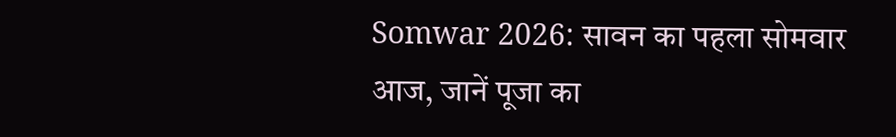Somwar 2026: सावन का पहला सोमवार आज, जानें पूजा का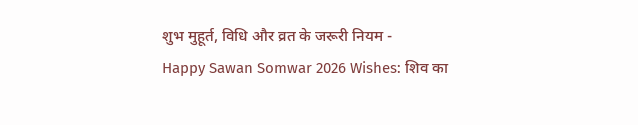शुभ मुहूर्त, विधि और व्रत के जरूरी नियम -
Happy Sawan Somwar 2026 Wishes: शिव का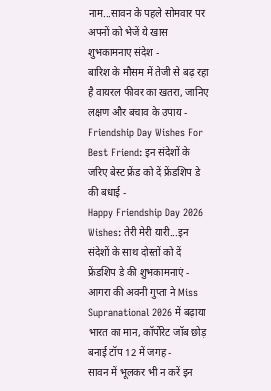नाम...सावन के पहले सोमवार पर अपनों को भेजें ये खास शुभकामनाए संदेश -
बारिश के मौसम में तेजी से बढ़ रहा है वायरल फीवर का खतरा, जानिए लक्षण और बचाव के उपाय -
Friendship Day Wishes For Best Friend: इन संदेशों के जरिए बेस्ट फ्रेंड को दें फ्रेंडशिप डे की बधाई -
Happy Friendship Day 2026 Wishes: तेरी मेरी यारी...इन संदेशों के साथ दोस्तों को दें फ्रेंडशिप डे की शुभकामनाएं -
आगरा की अवनी गुप्ता ने Miss Supranational 2026 में बढ़ाया भारत का मान, कॉर्पोरेट जॉब छोड़ बनाई टॉप 12 में जगह -
सावन में भूलकर भी न करें इन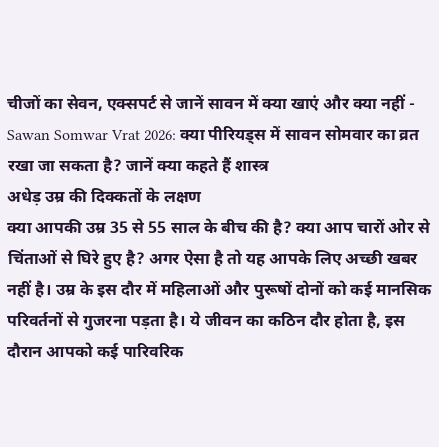चीजों का सेवन, एक्सपर्ट से जानें सावन में क्या खाएं और क्या नहीं -
Sawan Somwar Vrat 2026: क्या पीरियड्स में सावन सोमवार का व्रत रखा जा सकता है? जानें क्या कहते हैं शास्त्र
अधेड़ उम्र की दिक्कतों के लक्षण
क्या आपकी उम्र 35 से 55 साल के बीच की है? क्या आप चारों ओर से चिंताओं से घिरे हुए है? अगर ऐसा है तो यह आपके लिए अच्छी खबर नहीं है। उम्र के इस दौर में महिलाओं और पुरूषों दोनों को कई मानसिक परिवर्तनों से गुजरना पड़ता है। ये जीवन का कठिन दौर होता है, इस दौरान आपको कई पारिवरिक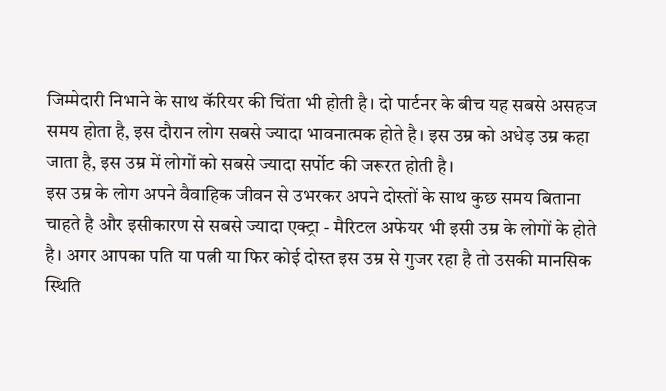जिम्मेदारी निभाने के साथ कॅरियर की चिंता भी होती है। दो पार्टनर के बीच यह सबसे असहज समय होता है, इस दौरान लोग सबसे ज्यादा भावनात्मक होते है। इस उम्र को अधेड़ उम्र कहा जाता है, इस उम्र में लोगों को सबसे ज्यादा सर्पोट की जरूरत होती है।
इस उम्र के लोग अपने वैवाहिक जीवन से उभरकर अपने दोस्तों के साथ कुछ समय बिताना चाहते है और इसीकारण से सबसे ज्यादा एक्ट्रा - मैरिटल अफेयर भी इसी उम्र के लोगों के होते है। अगर आपका पति या पत्नी या फिर कोई दोस्त इस उम्र से गुजर रहा है तो उसकी मानसिक स्थिति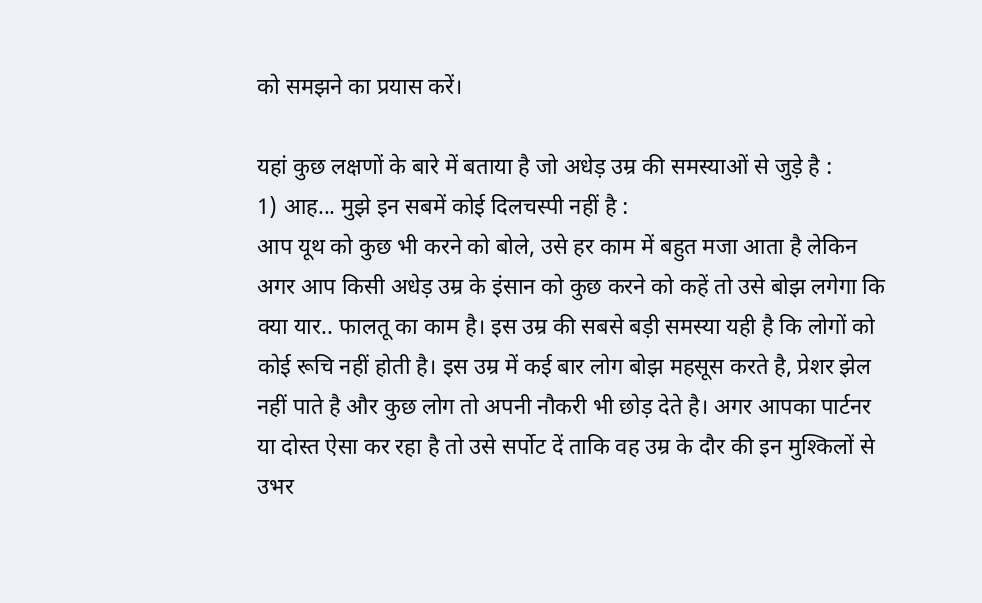को समझने का प्रयास करें।

यहां कुछ लक्षणों के बारे में बताया है जो अधेड़ उम्र की समस्याओं से जुड़े है :
1) आह... मुझे इन सबमें कोई दिलचस्पी नहीं है :
आप यूथ को कुछ भी करने को बोले, उसे हर काम में बहुत मजा आता है लेकिन अगर आप किसी अधेड़ उम्र के इंसान को कुछ करने को कहें तो उसे बोझ लगेगा कि क्या यार.. फालतू का काम है। इस उम्र की सबसे बड़ी समस्या यही है कि लोगों को कोई रूचि नहीं होती है। इस उम्र में कई बार लोग बोझ महसूस करते है, प्रेशर झेल नहीं पाते है और कुछ लोग तो अपनी नौकरी भी छोड़ देते है। अगर आपका पार्टनर या दोस्त ऐसा कर रहा है तो उसे सर्पोट दें ताकि वह उम्र के दौर की इन मुश्किलों से उभर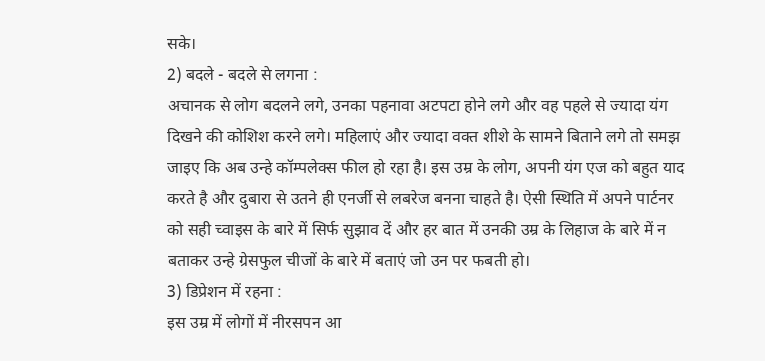सके।
2) बदले - बदले से लगना :
अचानक से लोग बदलने लगे, उनका पहनावा अटपटा होने लगे और वह पहले से ज्यादा यंग दिखने की कोशिश करने लगे। महिलाएं और ज्यादा वक्त शीशे के सामने बिताने लगे तो समझ जाइए कि अब उन्हे कॉम्पलेक्स फील हो रहा है। इस उम्र के लोग, अपनी यंग एज को बहुत याद करते है और दुबारा से उतने ही एनर्जी से लबरेज बनना चाहते है। ऐसी स्थिति में अपने पार्टनर को सही च्वाइस के बारे में सिर्फ सुझाव दें और हर बात में उनकी उम्र के लिहाज के बारे में न बताकर उन्हे ग्रेसफुल चीजों के बारे में बताएं जो उन पर फबती हो।
3) डिप्रेशन में रहना :
इस उम्र में लोगों में नीरसपन आ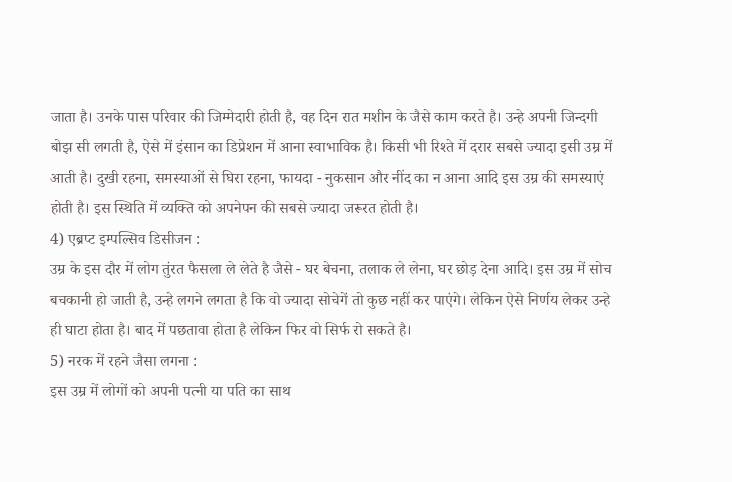जाता है। उनके पास परिवार की जिम्मेदारी होती है, वह दिन रात मशीन के जैसे काम करते है। उन्हे अपनी जिन्दगी बोझ सी लगती है, ऐसे में इंसान का डिप्रेशन में आना स्वाभाविक है। किसी भी रिश्ते में दरार सबसे ज्यादा इसी उम्र में आती है। दुखी रहना, समस्याओं से घिरा रहना, फायदा - नुकसान और नींद का न आना आदि इस उम्र की समस्याएं होती है। इस स्थिति में व्यक्ति को अपनेपन की सबसे ज्यादा जरूरत होती है।
4) एब्रप्ट इम्पल्सिव डिसीजन :
उम्र के इस दौर में लोग तुंरत फैसला ले लेते है जैसे - घर बेचना, तलाक ले लेना, घर छोड़ देना आदि। इस उम्र में सोच बचकानी हो जाती है, उन्हे लगने लगता है कि वो ज्यादा सोचेगें तो कुछ नहीं कर पाएंगे। लेकिन ऐसे निर्णय लेकर उन्हे ही घाटा होता है। बाद में पछतावा होता है लेकिन फिर वो सिर्फ रो सकते है।
5) नरक में रहने जैसा लगना :
इस उम्र में लोगों को अपनी पत्नी या पति का साथ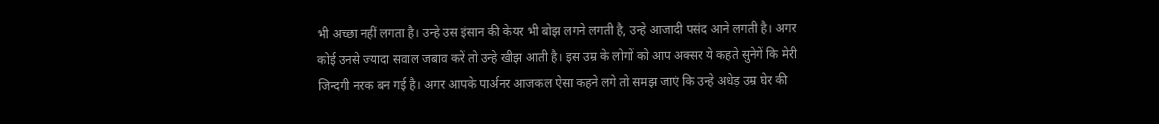भी अच्छा नहीं लगता है। उन्हे उस इंसान की केयर भी बोझ लगने लगती है, उन्हे आजादी पसंद आने लगती है। अगर कोई उनसे ज्यादा सवाल जबाव करें तो उन्हे खीझ आती है। इस उम्र के लोगों को आप अक्सर ये कहते सुनेगें कि मेरी जिन्दगी नरक बन गई है। अगर आपके पार्अनर आजकल ऐसा कहने लगे तो समझ जाएं कि उन्हे अधेड़ उम्र घेर की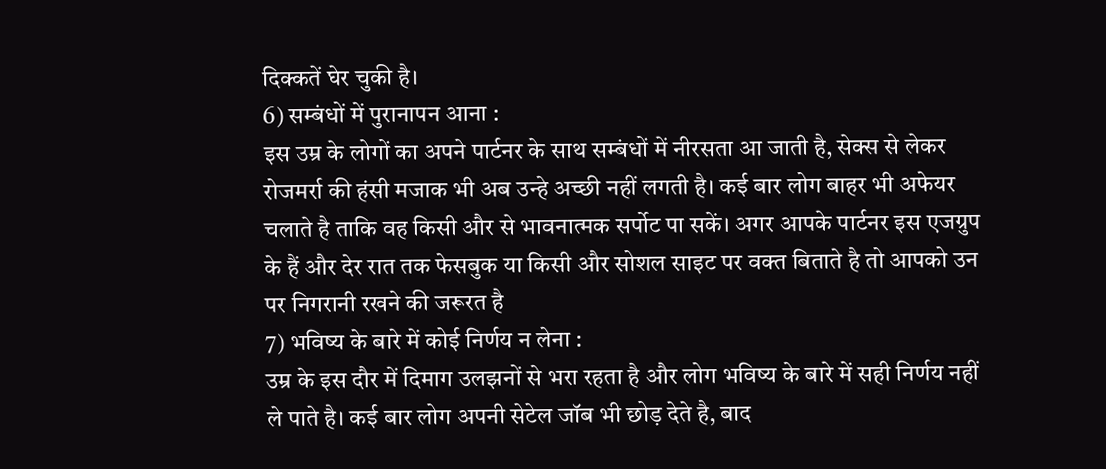दिक्कतें घेर चुकी है।
6) सम्बंधों में पुरानापन आना :
इस उम्र के लोगों का अपने पार्टनर के साथ सम्बंधों में नीरसता आ जाती है, सेक्स से लेकर रोजमर्रा की हंसी मजाक भी अब उन्हे अच्छी नहीं लगती है। कई बार लोग बाहर भी अफेयर चलाते है ताकि वह किसी और से भावनात्मक सर्पोट पा सकें। अगर आपके पार्टनर इस एजग्रुप के हैं और देर रात तक फेसबुक या किसी और सोशल साइट पर वक्त बिताते है तो आपको उन पर निगरानी रखने की जरूरत है
7) भविष्य के बारे में कोई निर्णय न लेना :
उम्र के इस दौर में दिमाग उलझनों से भरा रहता है और लोग भविष्य के बारे में सही निर्णय नहीं ले पाते है। कई बार लोग अपनी सेटेल जॉब भी छोड़ देते है, बाद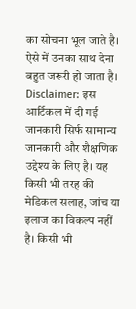का सोचना भूल जाते है। ऐसे में उनका साथ देना बहुत जरूरी हो जाता है।
Disclaimer: इस आर्टिकल में दी गई जानकारी सिर्फ सामान्य जानकारी और शैक्षणिक उद्देश्य के लिए है। यह किसी भी तरह की मेडिकल सलाह, जांच या इलाज का विकल्प नहीं है। किसी भी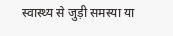स्वास्थ्य से जुड़ी समस्या या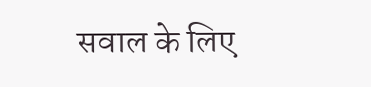सवाल के लिए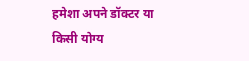हमेशा अपने डॉक्टर या किसी योग्य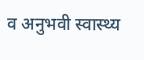व अनुभवी स्वास्थ्य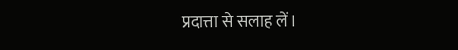प्रदात्ता से सलाह लें।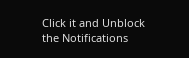Click it and Unblock the Notifications